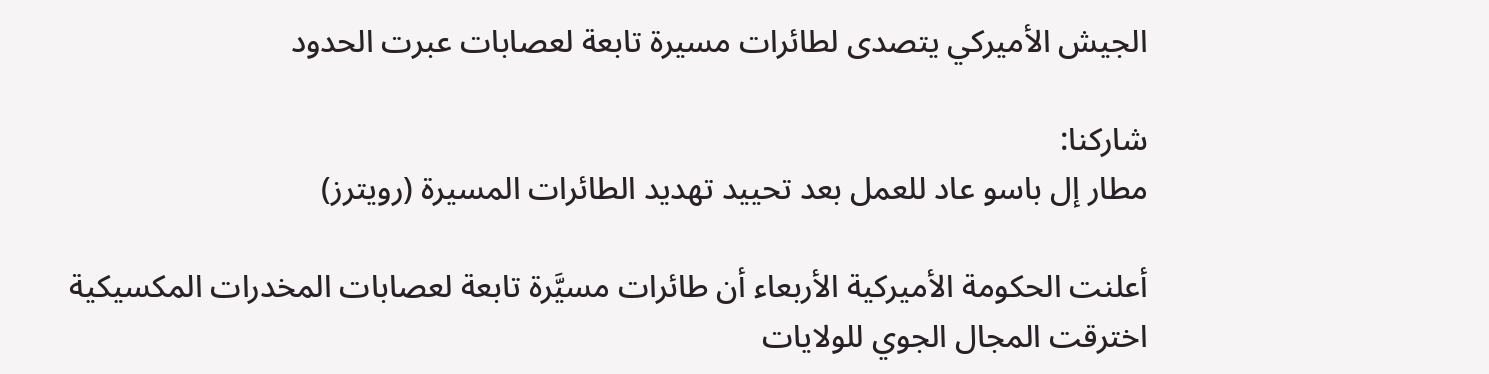الجيش الأميركي يتصدى لطائرات مسيرة تابعة لعصابات عبرت الحدود

شاركنا:
مطار إل باسو عاد للعمل بعد تحييد تهديد الطائرات المسيرة (رويترز)

أعلنت الحكومة الأميركية الأربعاء أن طائرات مسيَّرة تابعة لعصابات المخدرات المكسيكية اخترقت المجال الجوي للولايات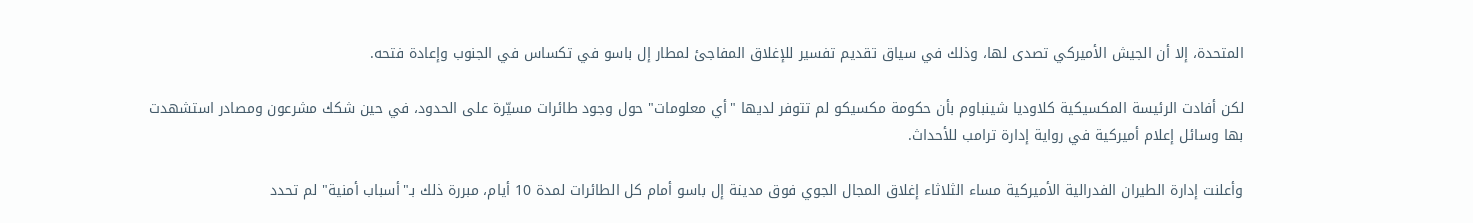المتحدة، إلا أن الجيش الأميركي تصدى لها، وذلك في سياق تقديم تفسير للإغلاق المفاجئ لمطار إل باسو في تكساس في الجنوب وإعادة فتحه.

لكن أفادت الرئيسة المكسيكية كلاوديا شينباوم بأن حكومة مكسيكو لم تتوفر لديها "أي معلومات" حول وجود طائرات مسيّرة على الحدود، في حين شكك مشرعون ومصادر استشهدت بها وسائل إعلام أميركية في رواية إدارة ترامب للأحداث.

وأعلنت إدارة الطيران الفدرالية الأميركية مساء الثلاثاء إغلاق المجال الجوي فوق مدينة إل باسو أمام كل الطائرات لمدة 10 أيام، مبررة ذلك بـ"أسباب أمنية" لم تحدد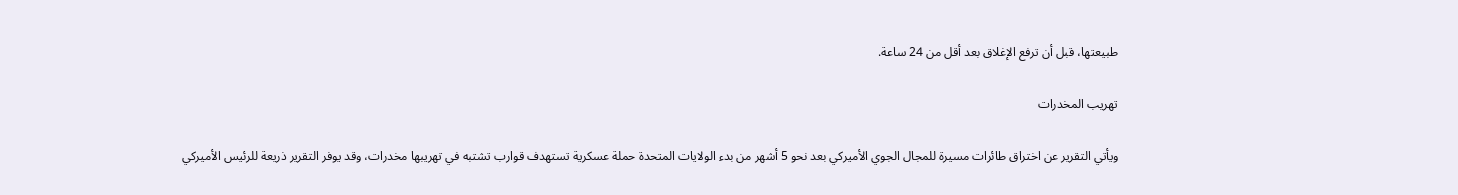طبيعتها، قبل أن ترفع الإغلاق بعد أقل من 24 ساعة.

تهريب المخدرات

ويأتي التقرير عن اختراق طائرات مسيرة للمجال الجوي الأميركي بعد نحو 5 أشهر من بدء الولايات المتحدة حملة عسكرية تستهدف قوارب تشتبه في تهريبها مخدرات، وقد يوفر التقرير ذريعة للرئيس الأميركي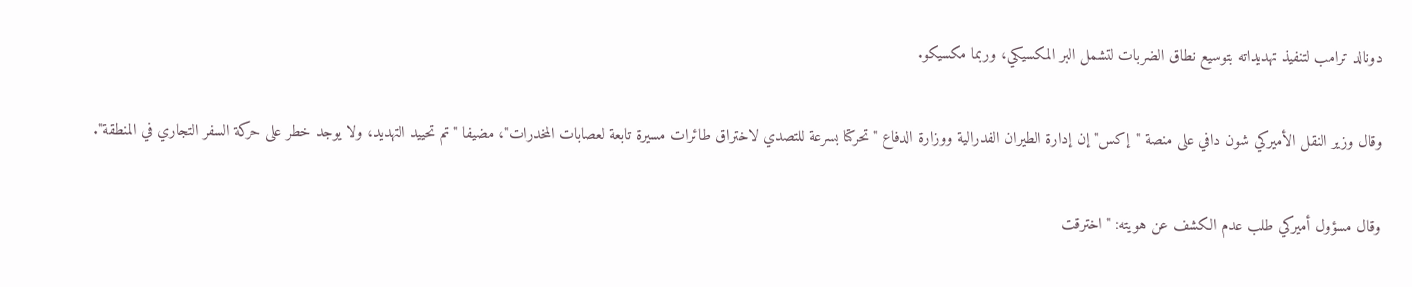دونالد ترامب لتنفيذ تهديداته بتوسيع نطاق الضربات لتشمل البر المكسيكي، وربما مكسيكو.

وقال وزير النقل الأميركي شون دافي على منصة "إكس" إن إدارة الطيران الفدرالية ووزارة الدفاع "تحركتا بسرعة للتصدي لاختراق طائرات مسيرة تابعة لعصابات المخدرات"، مضيفا "تم تحييد التهديد، ولا يوجد خطر على حركة السفر التجاري في المنطقة".

وقال مسؤول أميركي طلب عدم الكشف عن هويته: "اخترقت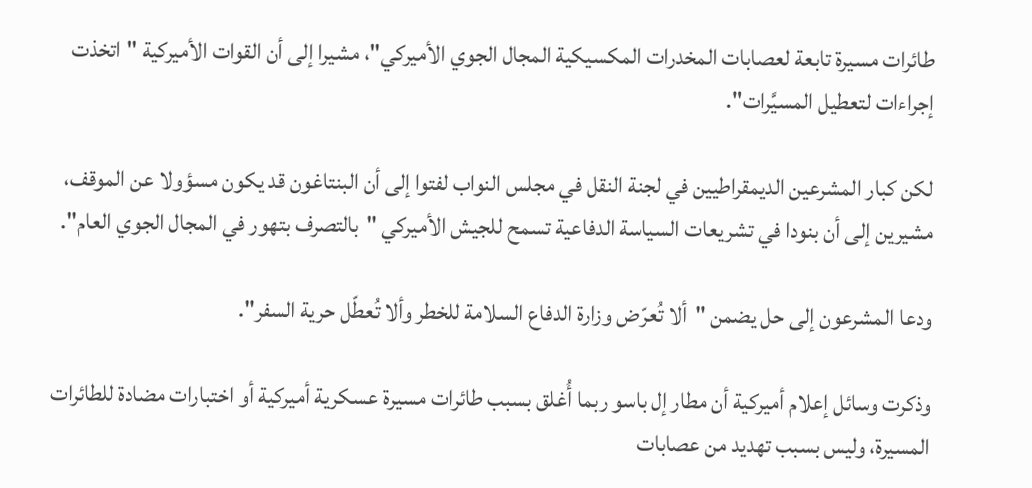طائرات مسيرة تابعة لعصابات المخدرات المكسيكية المجال الجوي الأميركي"، مشيرا إلى أن القوات الأميركية "اتخذت إجراءات لتعطيل المسيَّرات".

لكن كبار المشرعين الديمقراطيين في لجنة النقل في مجلس النواب لفتوا إلى أن البنتاغون قد يكون مسؤولا عن الموقف، مشيرين إلى أن بنودا في تشريعات السياسة الدفاعية تسمح للجيش الأميركي "بالتصرف بتهور في المجال الجوي العام".

ودعا المشرعون إلى حل يضمن "ألا تُعرّض وزارة الدفاع السلامة للخطر وألا تُعطّل حرية السفر".

وذكرت وسائل إعلام أميركية أن مطار إل باسو ربما أُغلق بسبب طائرات مسيرة عسكرية أميركية أو اختبارات مضادة للطائرات المسيرة، وليس بسبب تهديد من عصابات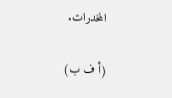المخدرات.

(أ ف ب)